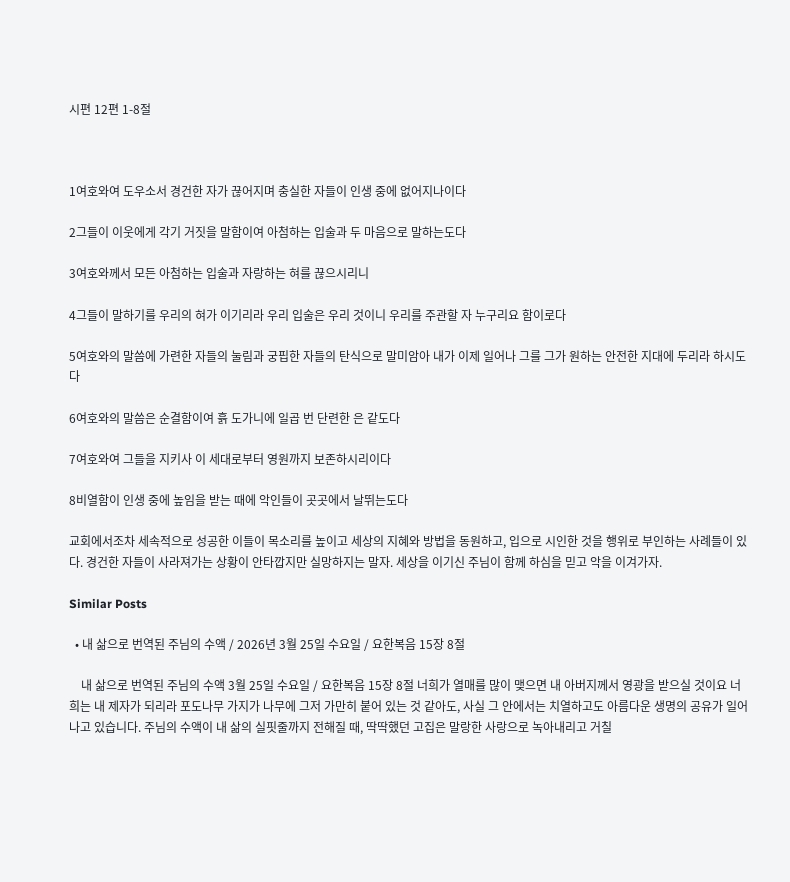시편 12편 1-8절



1여호와여 도우소서 경건한 자가 끊어지며 충실한 자들이 인생 중에 없어지나이다

2그들이 이웃에게 각기 거짓을 말함이여 아첨하는 입술과 두 마음으로 말하는도다

3여호와께서 모든 아첨하는 입술과 자랑하는 혀를 끊으시리니

4그들이 말하기를 우리의 혀가 이기리라 우리 입술은 우리 것이니 우리를 주관할 자 누구리요 함이로다

5여호와의 말씀에 가련한 자들의 눌림과 궁핍한 자들의 탄식으로 말미암아 내가 이제 일어나 그를 그가 원하는 안전한 지대에 두리라 하시도다

6여호와의 말씀은 순결함이여 흙 도가니에 일곱 번 단련한 은 같도다

7여호와여 그들을 지키사 이 세대로부터 영원까지 보존하시리이다

8비열함이 인생 중에 높임을 받는 때에 악인들이 곳곳에서 날뛰는도다

교회에서조차 세속적으로 성공한 이들이 목소리를 높이고 세상의 지혜와 방법을 동원하고, 입으로 시인한 것을 행위로 부인하는 사례들이 있다. 경건한 자들이 사라져가는 상황이 안타깝지만 실망하지는 말자. 세상을 이기신 주님이 함께 하심을 믿고 악을 이겨가자.

Similar Posts

  • 내 삶으로 번역된 주님의 수액 / 2026년 3월 25일 수요일 / 요한복음 15장 8절

    내 삶으로 번역된 주님의 수액 3월 25일 수요일 / 요한복음 15장 8절 너희가 열매를 많이 맺으면 내 아버지께서 영광을 받으실 것이요 너희는 내 제자가 되리라 포도나무 가지가 나무에 그저 가만히 붙어 있는 것 같아도, 사실 그 안에서는 치열하고도 아름다운 생명의 공유가 일어나고 있습니다. 주님의 수액이 내 삶의 실핏줄까지 전해질 때, 딱딱했던 고집은 말랑한 사랑으로 녹아내리고 거칠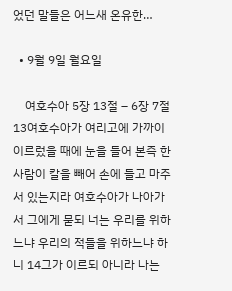었던 말들은 어느새 온유한…

  • 9월 9일 월요일

    여호수아 5장 13절 – 6장 7절 13여호수아가 여리고에 가까이 이르렀을 때에 눈을 들어 본즉 한 사람이 칼을 빼어 손에 들고 마주 서 있는지라 여호수아가 나아가서 그에게 묻되 너는 우리를 위하느냐 우리의 적들을 위하느냐 하니 14그가 이르되 아니라 나는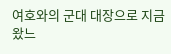여호와의 군대 대장으로 지금 왔느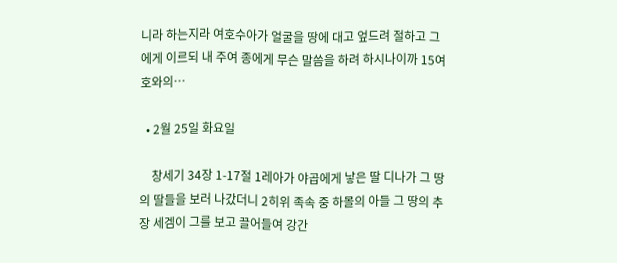니라 하는지라 여호수아가 얼굴을 땅에 대고 엎드려 절하고 그에게 이르되 내 주여 종에게 무슨 말씀을 하려 하시나이까 15여호와의…

  • 2월 25일 화요일

    창세기 34장 1-17절 1레아가 야곱에게 낳은 딸 디나가 그 땅의 딸들을 보러 나갔더니 2히위 족속 중 하몰의 아들 그 땅의 추장 세겜이 그를 보고 끌어들여 강간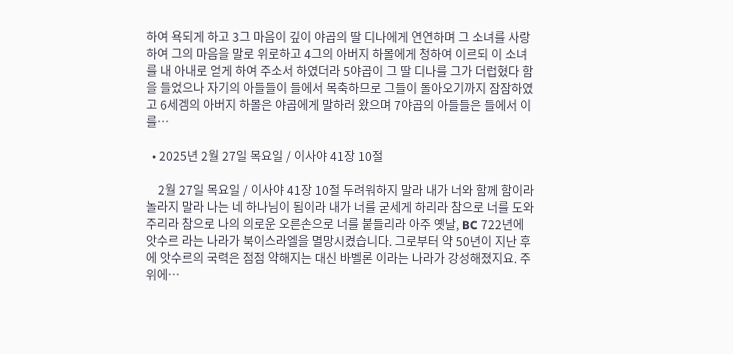하여 욕되게 하고 3그 마음이 깊이 야곱의 딸 디나에게 연연하며 그 소녀를 사랑하여 그의 마음을 말로 위로하고 4그의 아버지 하몰에게 청하여 이르되 이 소녀를 내 아내로 얻게 하여 주소서 하였더라 5야곱이 그 딸 디나를 그가 더럽혔다 함을 들었으나 자기의 아들들이 들에서 목축하므로 그들이 돌아오기까지 잠잠하였고 6세겜의 아버지 하몰은 야곱에게 말하러 왔으며 7야곱의 아들들은 들에서 이를…

  • 2025년 2월 27일 목요일 / 이사야 41장 10절

    2월 27일 목요일 / 이사야 41장 10절 두려워하지 말라 내가 너와 함께 함이라 놀라지 말라 나는 네 하나님이 됨이라 내가 너를 굳세게 하리라 참으로 너를 도와 주리라 참으로 나의 의로운 오른손으로 너를 붙들리라 아주 옛날, BC 722년에 앗수르 라는 나라가 북이스라엘을 멸망시켰습니다. 그로부터 약 50년이 지난 후에 앗수르의 국력은 점점 약해지는 대신 바벨론 이라는 나라가 강성해졌지요. 주위에…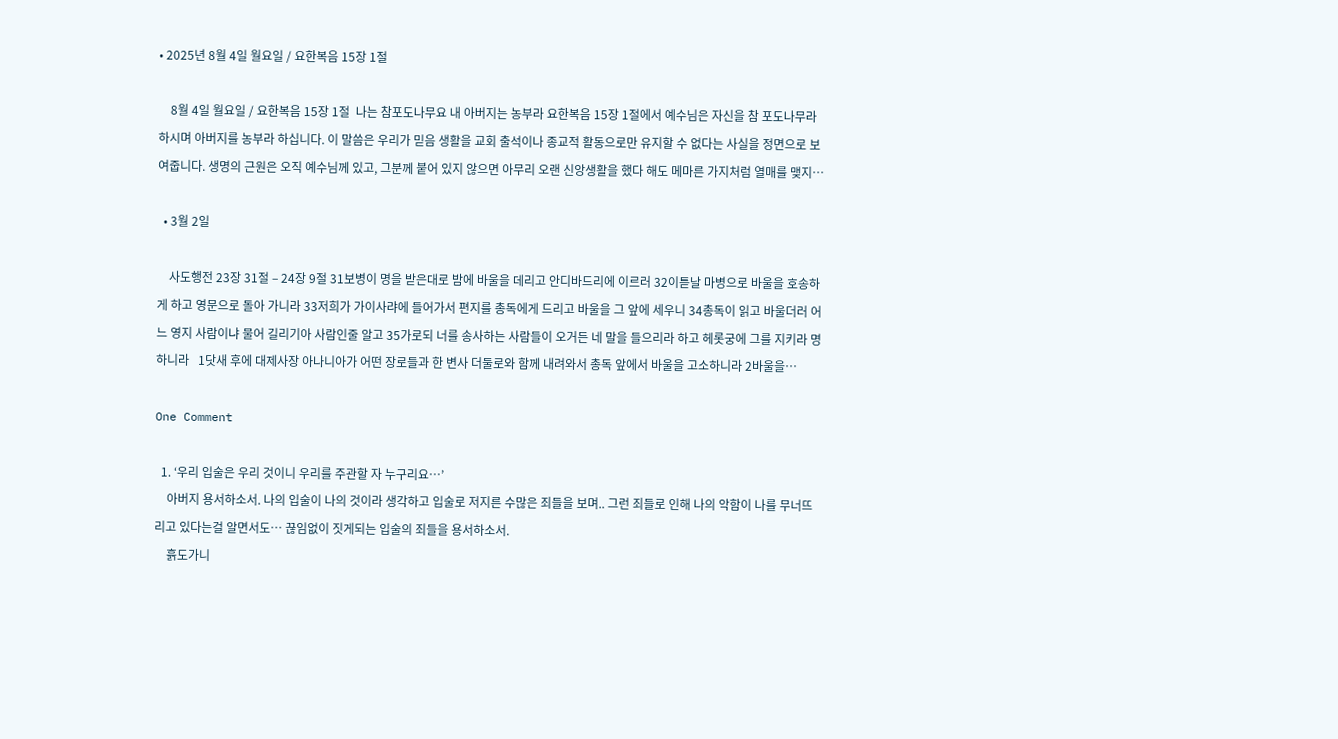• 2025년 8월 4일 월요일 / 요한복음 15장 1절

    8월 4일 월요일 / 요한복음 15장 1절  나는 참포도나무요 내 아버지는 농부라 요한복음 15장 1절에서 예수님은 자신을 참 포도나무라 하시며 아버지를 농부라 하십니다. 이 말씀은 우리가 믿음 생활을 교회 출석이나 종교적 활동으로만 유지할 수 없다는 사실을 정면으로 보여줍니다. 생명의 근원은 오직 예수님께 있고, 그분께 붙어 있지 않으면 아무리 오랜 신앙생활을 했다 해도 메마른 가지처럼 열매를 맺지…

  • 3월 2일

    사도행전 23장 31절 – 24장 9절 31보병이 명을 받은대로 밤에 바울을 데리고 안디바드리에 이르러 32이튿날 마병으로 바울을 호송하게 하고 영문으로 돌아 가니라 33저희가 가이사랴에 들어가서 편지를 총독에게 드리고 바울을 그 앞에 세우니 34총독이 읽고 바울더러 어느 영지 사람이냐 물어 길리기아 사람인줄 알고 35가로되 너를 송사하는 사람들이 오거든 네 말을 들으리라 하고 헤롯궁에 그를 지키라 명하니라   1닷새 후에 대제사장 아나니아가 어떤 장로들과 한 변사 더둘로와 함께 내려와서 총독 앞에서 바울을 고소하니라 2바울을…

One Comment

  1. ‘우리 입술은 우리 것이니 우리를 주관할 자 누구리요…’
    아버지 용서하소서. 나의 입술이 나의 것이라 생각하고 입술로 저지른 수많은 죄들을 보며.. 그런 죄들로 인해 나의 악함이 나를 무너뜨리고 있다는걸 알면서도… 끊임없이 짓게되는 입술의 죄들을 용서하소서.
    흙도가니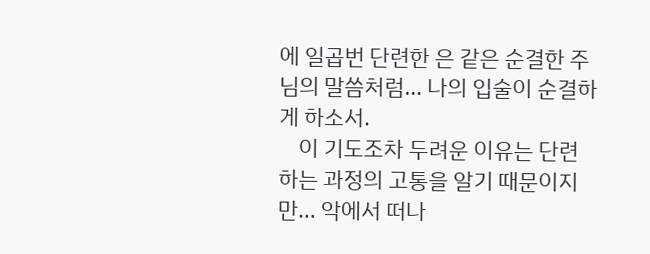에 일곱번 단련한 은 같은 순결한 주님의 말씀처럼… 나의 입술이 순결하게 하소서.
    이 기도조차 두려운 이유는 단련하는 과정의 고통을 알기 때문이지만… 악에서 떠나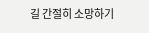길 간절히 소망하기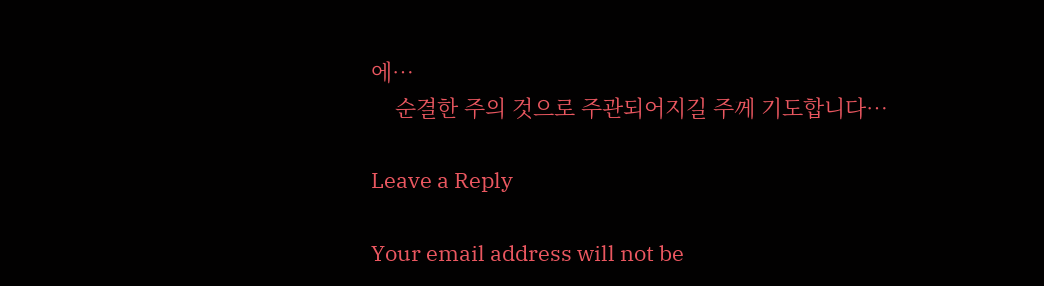에…
    순결한 주의 것으로 주관되어지길 주께 기도합니다…

Leave a Reply

Your email address will not be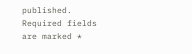published. Required fields are marked *